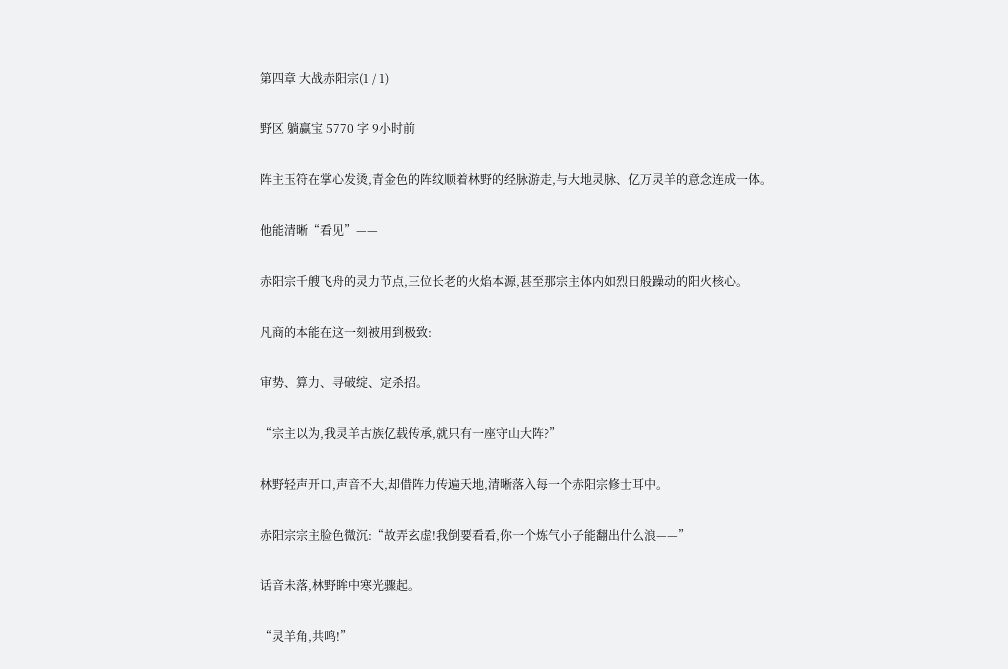第四章 大战赤阳宗(1 / 1)

野区 躺赢宝 5770 字 9小时前

阵主玉符在掌心发烫,青金色的阵纹顺着林野的经脉游走,与大地灵脉、亿万灵羊的意念连成一体。

他能清晰“看见”——

赤阳宗千艘飞舟的灵力节点,三位长老的火焰本源,甚至那宗主体内如烈日般躁动的阳火核心。

凡商的本能在这一刻被用到极致:

审势、算力、寻破绽、定杀招。

“宗主以为,我灵羊古族亿载传承,就只有一座守山大阵?”

林野轻声开口,声音不大,却借阵力传遍天地,清晰落入每一个赤阳宗修士耳中。

赤阳宗宗主脸色微沉:“故弄玄虚!我倒要看看,你一个炼气小子能翻出什么浪——”

话音未落,林野眸中寒光骤起。

“灵羊角,共鸣!”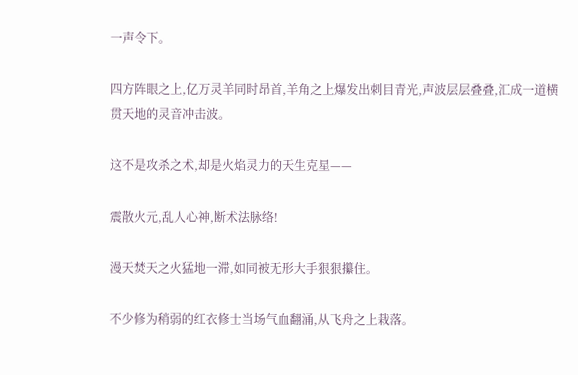一声令下。

四方阵眼之上,亿万灵羊同时昂首,羊角之上爆发出刺目青光,声波层层叠叠,汇成一道横贯天地的灵音冲击波。

这不是攻杀之术,却是火焰灵力的天生克星——

震散火元,乱人心神,断术法脉络!

漫天焚天之火猛地一滞,如同被无形大手狠狠攥住。

不少修为稍弱的红衣修士当场气血翻涌,从飞舟之上栽落。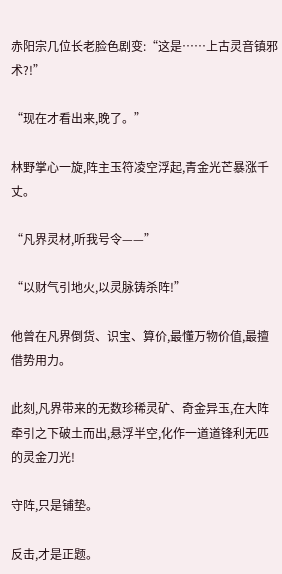赤阳宗几位长老脸色剧变:“这是……上古灵音镇邪术?!”

“现在才看出来,晚了。”

林野掌心一旋,阵主玉符凌空浮起,青金光芒暴涨千丈。

“凡界灵材,听我号令——”

“以财气引地火,以灵脉铸杀阵!”

他曾在凡界倒货、识宝、算价,最懂万物价值,最擅借势用力。

此刻,凡界带来的无数珍稀灵矿、奇金异玉,在大阵牵引之下破土而出,悬浮半空,化作一道道锋利无匹的灵金刀光!

守阵,只是铺垫。

反击,才是正题。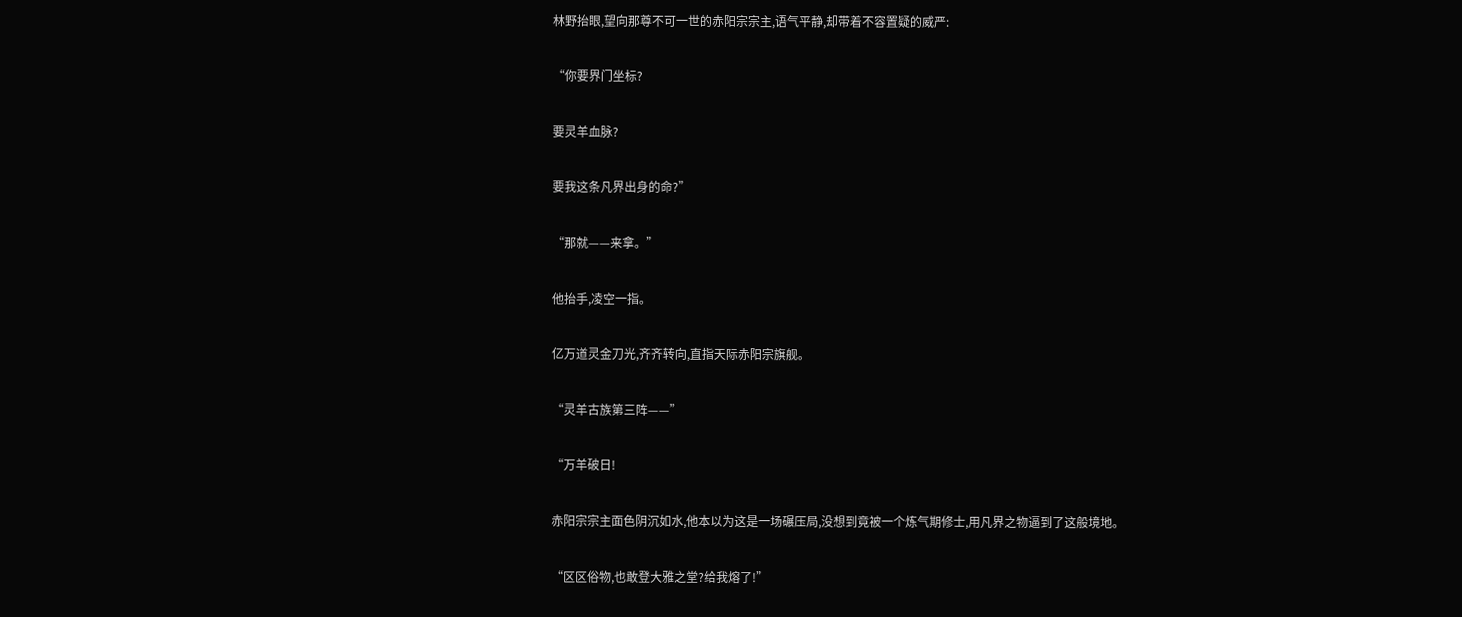林野抬眼,望向那尊不可一世的赤阳宗宗主,语气平静,却带着不容置疑的威严:

“你要界门坐标?

要灵羊血脉?

要我这条凡界出身的命?”

“那就——来拿。”

他抬手,凌空一指。

亿万道灵金刀光,齐齐转向,直指天际赤阳宗旗舰。

“灵羊古族第三阵——”

“万羊破日!

赤阳宗宗主面色阴沉如水,他本以为这是一场碾压局,没想到竟被一个炼气期修士,用凡界之物逼到了这般境地。

“区区俗物,也敢登大雅之堂?给我熔了!”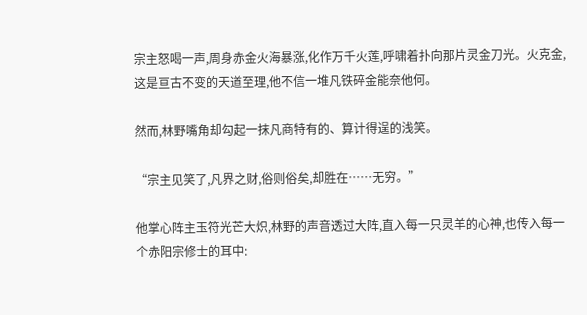宗主怒喝一声,周身赤金火海暴涨,化作万千火莲,呼啸着扑向那片灵金刀光。火克金,这是亘古不变的天道至理,他不信一堆凡铁碎金能奈他何。

然而,林野嘴角却勾起一抹凡商特有的、算计得逞的浅笑。

“宗主见笑了,凡界之财,俗则俗矣,却胜在……无穷。”

他掌心阵主玉符光芒大炽,林野的声音透过大阵,直入每一只灵羊的心神,也传入每一个赤阳宗修士的耳中: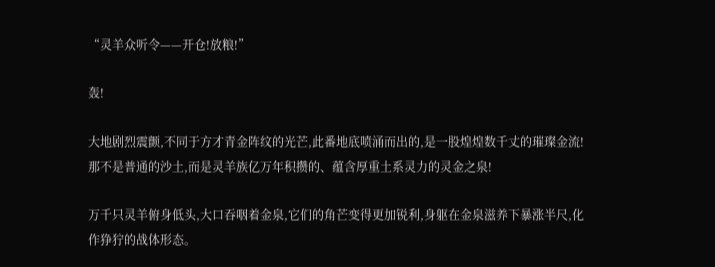“灵羊众听令——开仓!放粮!”

轰!

大地剧烈震颤,不同于方才青金阵纹的光芒,此番地底喷涌而出的,是一股煌煌数千丈的璀璨金流!那不是普通的沙土,而是灵羊族亿万年积攒的、蕴含厚重土系灵力的灵金之泉!

万千只灵羊俯身低头,大口吞咽着金泉,它们的角芒变得更加锐利,身躯在金泉滋养下暴涨半尺,化作狰狞的战体形态。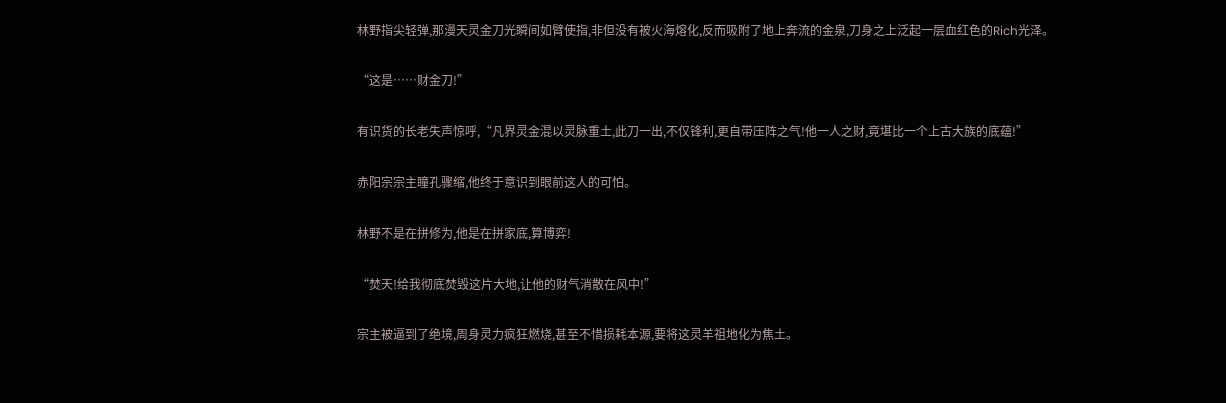林野指尖轻弹,那漫天灵金刀光瞬间如臂使指,非但没有被火海熔化,反而吸附了地上奔流的金泉,刀身之上泛起一层血红色的Rich光泽。

“这是……财金刀!”

有识货的长老失声惊呼,“凡界灵金混以灵脉重土,此刀一出,不仅锋利,更自带压阵之气!他一人之财,竟堪比一个上古大族的底蕴!”

赤阳宗宗主瞳孔骤缩,他终于意识到眼前这人的可怕。

林野不是在拼修为,他是在拼家底,算博弈!

“焚天!给我彻底焚毁这片大地,让他的财气消散在风中!”

宗主被逼到了绝境,周身灵力疯狂燃烧,甚至不惜损耗本源,要将这灵羊祖地化为焦土。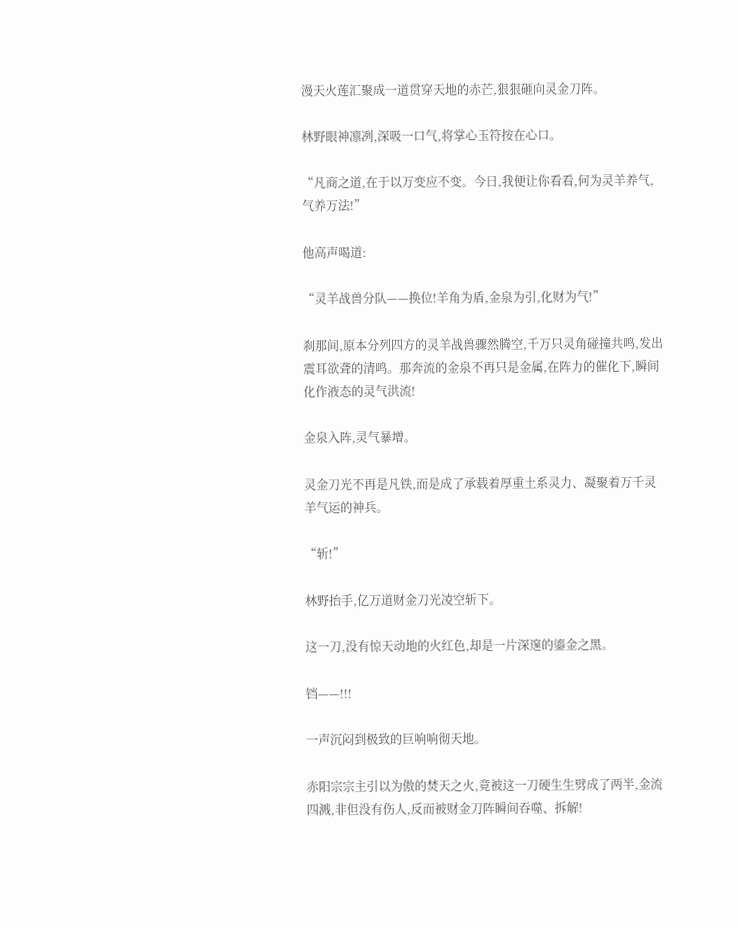漫天火莲汇聚成一道贯穿天地的赤芒,狠狠砸向灵金刀阵。

林野眼神凛冽,深吸一口气,将掌心玉符按在心口。

“凡商之道,在于以万变应不变。今日,我便让你看看,何为灵羊养气,气养万法!”

他高声喝道:

“灵羊战兽分队——换位!羊角为盾,金泉为引,化财为气!”

刹那间,原本分列四方的灵羊战兽骤然腾空,千万只灵角碰撞共鸣,发出震耳欲聋的清鸣。那奔流的金泉不再只是金属,在阵力的催化下,瞬间化作液态的灵气洪流!

金泉入阵,灵气暴增。

灵金刀光不再是凡铁,而是成了承载着厚重土系灵力、凝聚着万千灵羊气运的神兵。

“斩!”

林野抬手,亿万道财金刀光凌空斩下。

这一刀,没有惊天动地的火红色,却是一片深邃的鎏金之黑。

铛——!!!

一声沉闷到极致的巨响响彻天地。

赤阳宗宗主引以为傲的焚天之火,竟被这一刀硬生生劈成了两半,金流四溅,非但没有伤人,反而被财金刀阵瞬间吞噬、拆解!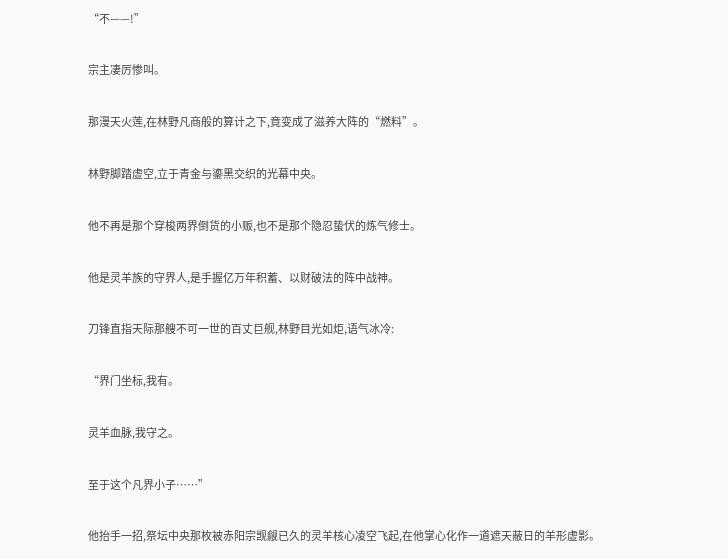“不——!”

宗主凄厉惨叫。

那漫天火莲,在林野凡商般的算计之下,竟变成了滋养大阵的“燃料”。

林野脚踏虚空,立于青金与鎏黑交织的光幕中央。

他不再是那个穿梭两界倒货的小贩,也不是那个隐忍蛰伏的炼气修士。

他是灵羊族的守界人,是手握亿万年积蓄、以财破法的阵中战神。

刀锋直指天际那艘不可一世的百丈巨舰,林野目光如炬,语气冰冷:

“界门坐标,我有。

灵羊血脉,我守之。

至于这个凡界小子……”

他抬手一招,祭坛中央那枚被赤阳宗觊觎已久的灵羊核心凌空飞起,在他掌心化作一道遮天蔽日的羊形虚影。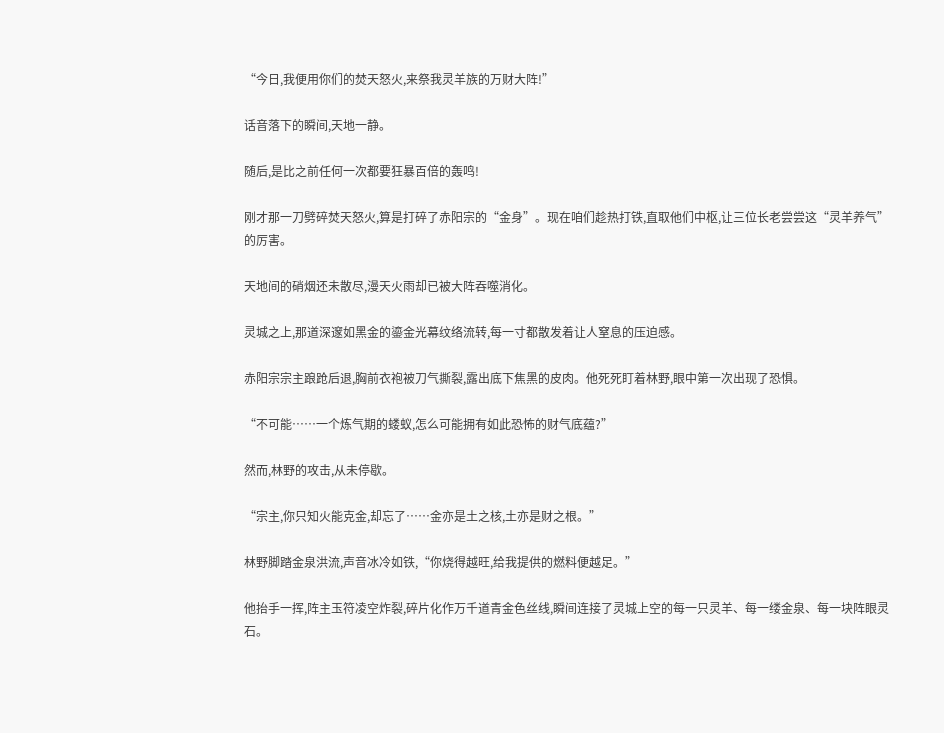“今日,我便用你们的焚天怒火,来祭我灵羊族的万财大阵!”

话音落下的瞬间,天地一静。

随后,是比之前任何一次都要狂暴百倍的轰鸣!

刚才那一刀劈碎焚天怒火,算是打碎了赤阳宗的“金身”。现在咱们趁热打铁,直取他们中枢,让三位长老尝尝这“灵羊养气”的厉害。

天地间的硝烟还未散尽,漫天火雨却已被大阵吞噬消化。

灵城之上,那道深邃如黑金的鎏金光幕纹络流转,每一寸都散发着让人窒息的压迫感。

赤阳宗宗主踉跄后退,胸前衣袍被刀气撕裂,露出底下焦黑的皮肉。他死死盯着林野,眼中第一次出现了恐惧。

“不可能……一个炼气期的蝼蚁,怎么可能拥有如此恐怖的财气底蕴?”

然而,林野的攻击,从未停歇。

“宗主,你只知火能克金,却忘了……金亦是土之核,土亦是财之根。”

林野脚踏金泉洪流,声音冰冷如铁,“你烧得越旺,给我提供的燃料便越足。”

他抬手一挥,阵主玉符凌空炸裂,碎片化作万千道青金色丝线,瞬间连接了灵城上空的每一只灵羊、每一缕金泉、每一块阵眼灵石。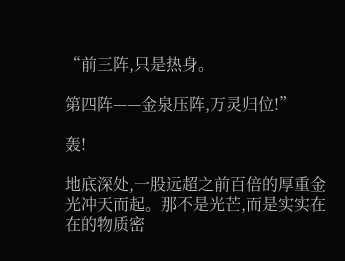“前三阵,只是热身。

第四阵——金泉压阵,万灵归位!”

轰!

地底深处,一股远超之前百倍的厚重金光冲天而起。那不是光芒,而是实实在在的物质密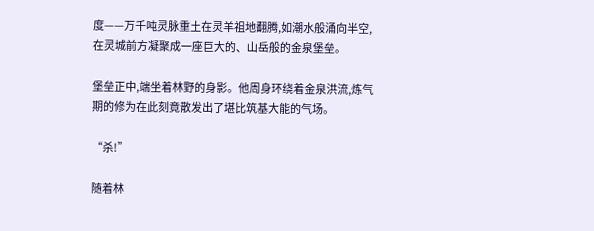度——万千吨灵脉重土在灵羊祖地翻腾,如潮水般涌向半空,在灵城前方凝聚成一座巨大的、山岳般的金泉堡垒。

堡垒正中,端坐着林野的身影。他周身环绕着金泉洪流,炼气期的修为在此刻竟散发出了堪比筑基大能的气场。

“杀!”

随着林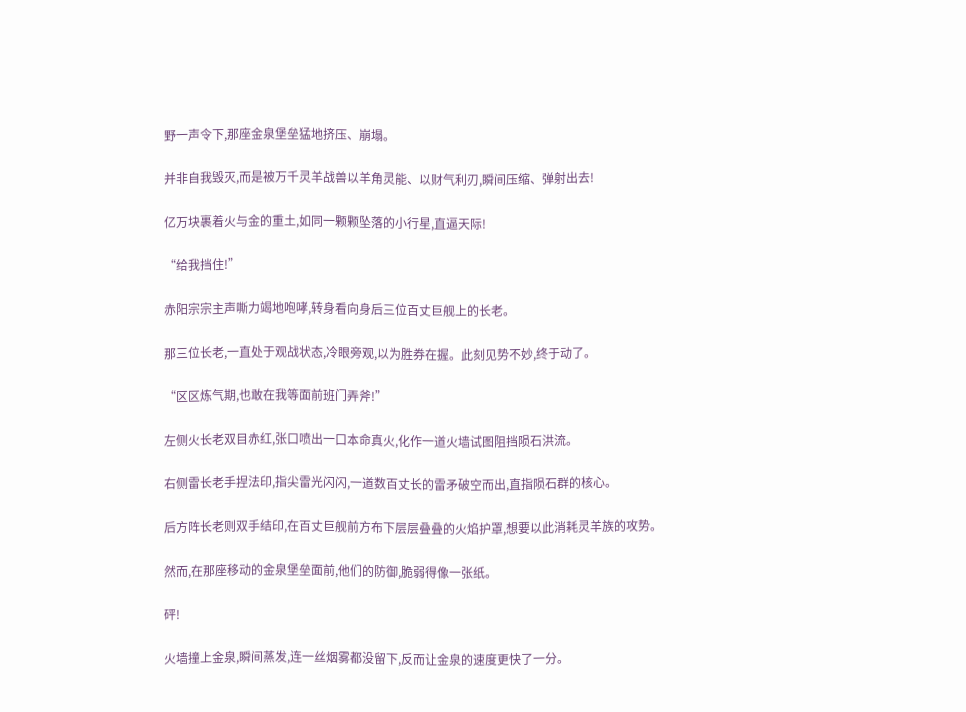野一声令下,那座金泉堡垒猛地挤压、崩塌。

并非自我毁灭,而是被万千灵羊战兽以羊角灵能、以财气利刃,瞬间压缩、弹射出去!

亿万块裹着火与金的重土,如同一颗颗坠落的小行星,直逼天际!

“给我挡住!”

赤阳宗宗主声嘶力竭地咆哮,转身看向身后三位百丈巨舰上的长老。

那三位长老,一直处于观战状态,冷眼旁观,以为胜券在握。此刻见势不妙,终于动了。

“区区炼气期,也敢在我等面前班门弄斧!”

左侧火长老双目赤红,张口喷出一口本命真火,化作一道火墙试图阻挡陨石洪流。

右侧雷长老手捏法印,指尖雷光闪闪,一道数百丈长的雷矛破空而出,直指陨石群的核心。

后方阵长老则双手结印,在百丈巨舰前方布下层层叠叠的火焰护罩,想要以此消耗灵羊族的攻势。

然而,在那座移动的金泉堡垒面前,他们的防御,脆弱得像一张纸。

砰!

火墙撞上金泉,瞬间蒸发,连一丝烟雾都没留下,反而让金泉的速度更快了一分。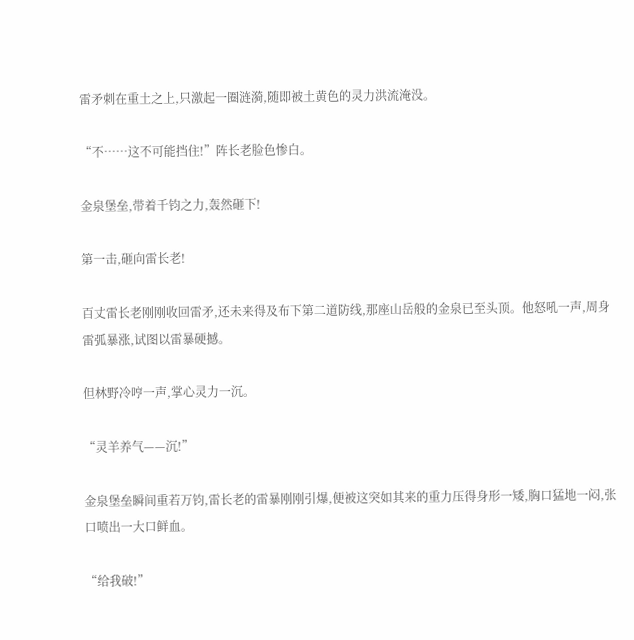雷矛刺在重土之上,只激起一圈涟漪,随即被土黄色的灵力洪流淹没。

“不……这不可能挡住!”阵长老脸色惨白。

金泉堡垒,带着千钧之力,轰然砸下!

第一击,砸向雷长老!

百丈雷长老刚刚收回雷矛,还未来得及布下第二道防线,那座山岳般的金泉已至头顶。他怒吼一声,周身雷弧暴涨,试图以雷暴硬撼。

但林野冷哼一声,掌心灵力一沉。

“灵羊养气——沉!”

金泉堡垒瞬间重若万钧,雷长老的雷暴刚刚引爆,便被这突如其来的重力压得身形一矮,胸口猛地一闷,张口喷出一大口鲜血。

“给我破!”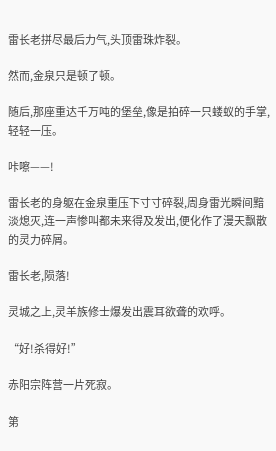雷长老拼尽最后力气,头顶雷珠炸裂。

然而,金泉只是顿了顿。

随后,那座重达千万吨的堡垒,像是拍碎一只蝼蚁的手掌,轻轻一压。

咔嚓——!

雷长老的身躯在金泉重压下寸寸碎裂,周身雷光瞬间黯淡熄灭,连一声惨叫都未来得及发出,便化作了漫天飘散的灵力碎屑。

雷长老,陨落!

灵城之上,灵羊族修士爆发出震耳欲聋的欢呼。

“好!杀得好!”

赤阳宗阵营一片死寂。

第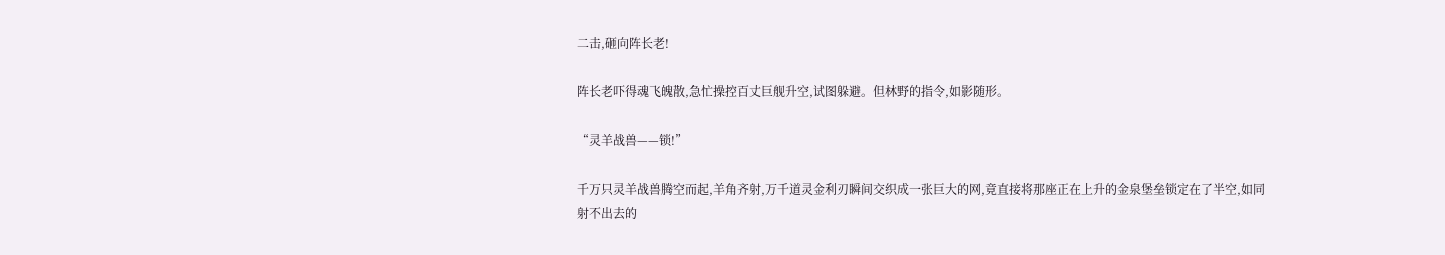二击,砸向阵长老!

阵长老吓得魂飞魄散,急忙操控百丈巨舰升空,试图躲避。但林野的指令,如影随形。

“灵羊战兽——锁!”

千万只灵羊战兽腾空而起,羊角齐射,万千道灵金利刃瞬间交织成一张巨大的网,竟直接将那座正在上升的金泉堡垒锁定在了半空,如同射不出去的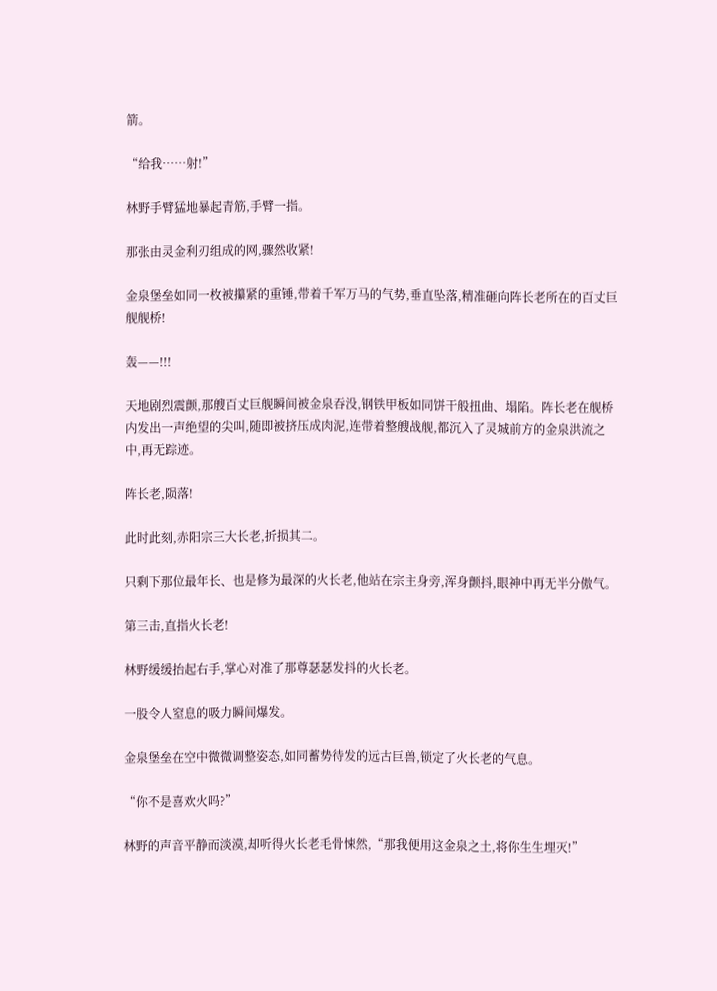箭。

“给我……射!”

林野手臂猛地暴起青筋,手臂一指。

那张由灵金利刃组成的网,骤然收紧!

金泉堡垒如同一枚被攥紧的重锤,带着千军万马的气势,垂直坠落,精准砸向阵长老所在的百丈巨舰舰桥!

轰——!!!

天地剧烈震颤,那艘百丈巨舰瞬间被金泉吞没,钢铁甲板如同饼干般扭曲、塌陷。阵长老在舰桥内发出一声绝望的尖叫,随即被挤压成肉泥,连带着整艘战舰,都沉入了灵城前方的金泉洪流之中,再无踪迹。

阵长老,陨落!

此时此刻,赤阳宗三大长老,折损其二。

只剩下那位最年长、也是修为最深的火长老,他站在宗主身旁,浑身颤抖,眼神中再无半分傲气。

第三击,直指火长老!

林野缓缓抬起右手,掌心对准了那尊瑟瑟发抖的火长老。

一股令人窒息的吸力瞬间爆发。

金泉堡垒在空中微微调整姿态,如同蓄势待发的远古巨兽,锁定了火长老的气息。

“你不是喜欢火吗?”

林野的声音平静而淡漠,却听得火长老毛骨悚然,“那我便用这金泉之土,将你生生埋灭!”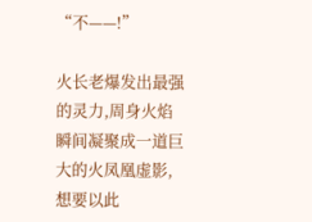“不——!”

火长老爆发出最强的灵力,周身火焰瞬间凝聚成一道巨大的火凤凰虚影,想要以此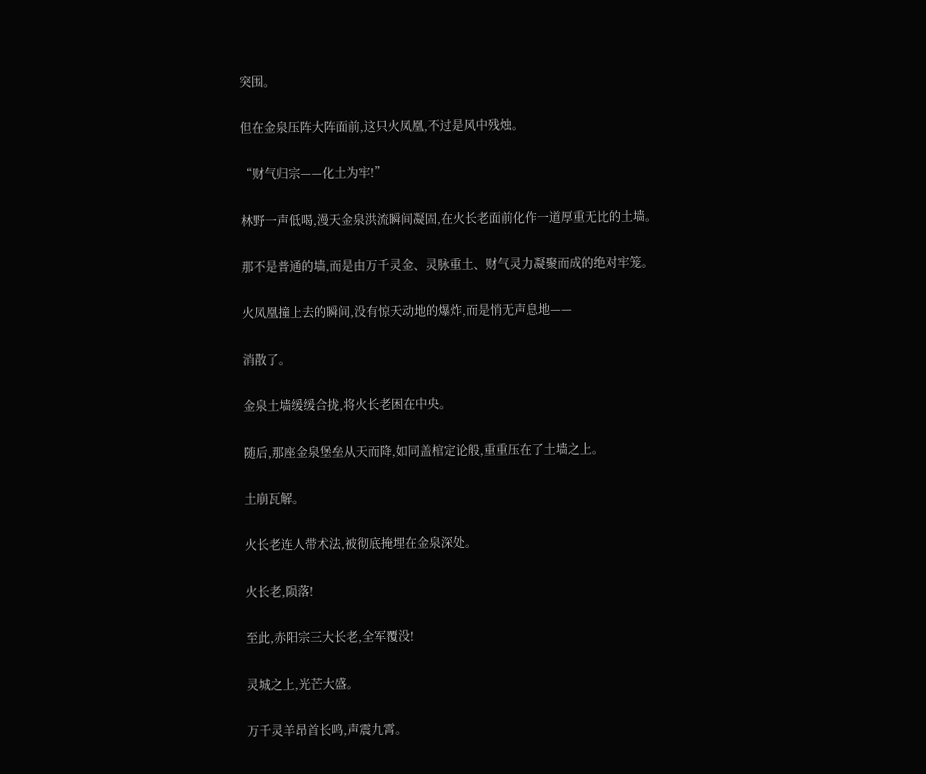突围。

但在金泉压阵大阵面前,这只火凤凰,不过是风中残烛。

“财气归宗——化土为牢!”

林野一声低喝,漫天金泉洪流瞬间凝固,在火长老面前化作一道厚重无比的土墙。

那不是普通的墙,而是由万千灵金、灵脉重土、财气灵力凝聚而成的绝对牢笼。

火凤凰撞上去的瞬间,没有惊天动地的爆炸,而是悄无声息地——

消散了。

金泉土墙缓缓合拢,将火长老困在中央。

随后,那座金泉堡垒从天而降,如同盖棺定论般,重重压在了土墙之上。

土崩瓦解。

火长老连人带术法,被彻底掩埋在金泉深处。

火长老,陨落!

至此,赤阳宗三大长老,全军覆没!

灵城之上,光芒大盛。

万千灵羊昂首长鸣,声震九霄。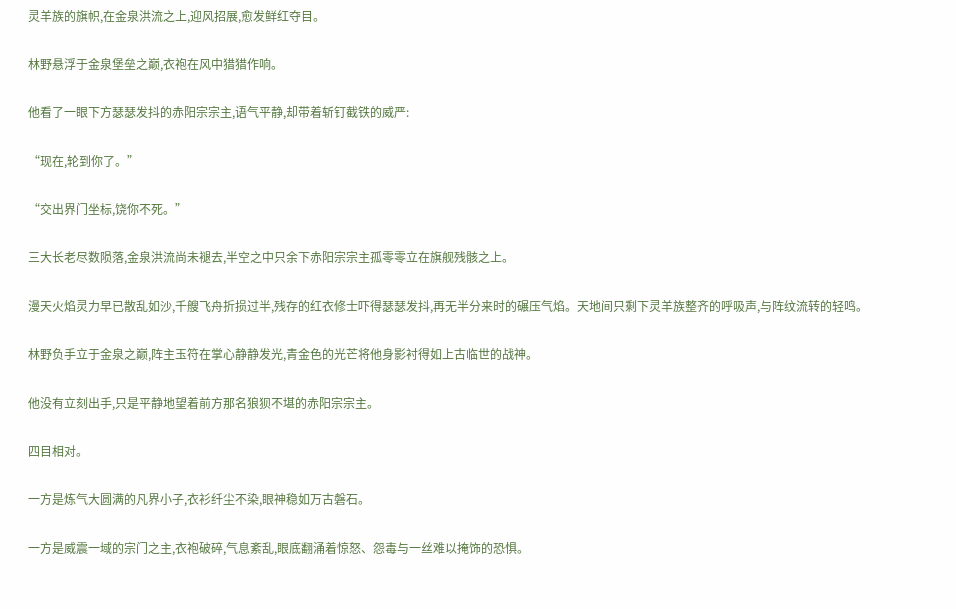灵羊族的旗帜,在金泉洪流之上,迎风招展,愈发鲜红夺目。

林野悬浮于金泉堡垒之巅,衣袍在风中猎猎作响。

他看了一眼下方瑟瑟发抖的赤阳宗宗主,语气平静,却带着斩钉截铁的威严:

“现在,轮到你了。”

“交出界门坐标,饶你不死。”

三大长老尽数陨落,金泉洪流尚未褪去,半空之中只余下赤阳宗宗主孤零零立在旗舰残骸之上。

漫天火焰灵力早已散乱如沙,千艘飞舟折损过半,残存的红衣修士吓得瑟瑟发抖,再无半分来时的碾压气焰。天地间只剩下灵羊族整齐的呼吸声,与阵纹流转的轻鸣。

林野负手立于金泉之巅,阵主玉符在掌心静静发光,青金色的光芒将他身影衬得如上古临世的战神。

他没有立刻出手,只是平静地望着前方那名狼狈不堪的赤阳宗宗主。

四目相对。

一方是炼气大圆满的凡界小子,衣衫纤尘不染,眼神稳如万古磐石。

一方是威震一域的宗门之主,衣袍破碎,气息紊乱,眼底翻涌着惊怒、怨毒与一丝难以掩饰的恐惧。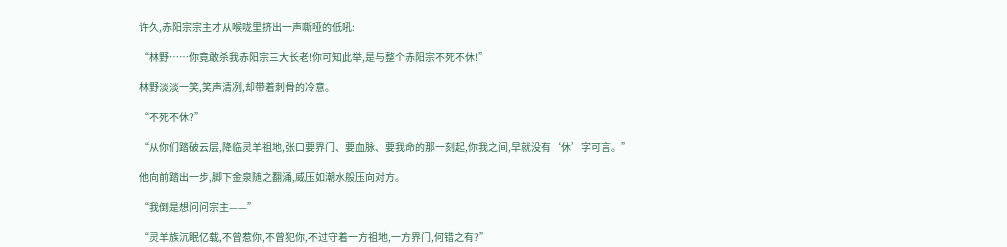许久,赤阳宗宗主才从喉咙里挤出一声嘶哑的低吼:

“林野……你竟敢杀我赤阳宗三大长老!你可知此举,是与整个赤阳宗不死不休!”

林野淡淡一笑,笑声清冽,却带着刺骨的冷意。

“不死不休?”

“从你们踏破云层,降临灵羊祖地,张口要界门、要血脉、要我命的那一刻起,你我之间,早就没有‘休’字可言。”

他向前踏出一步,脚下金泉随之翻涌,威压如潮水般压向对方。

“我倒是想问问宗主——”

“灵羊族沉眠亿载,不曾惹你,不曾犯你,不过守着一方祖地,一方界门,何错之有?”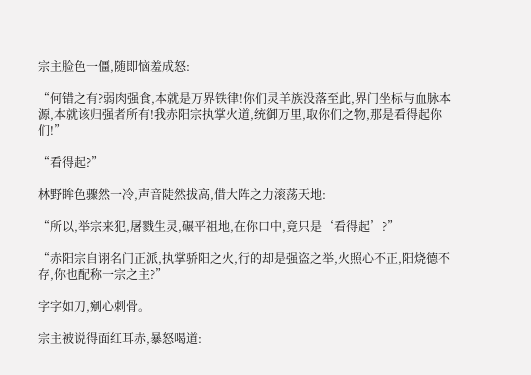宗主脸色一僵,随即恼羞成怒:

“何错之有?弱肉强食,本就是万界铁律!你们灵羊族没落至此,界门坐标与血脉本源,本就该归强者所有!我赤阳宗执掌火道,统御万里,取你们之物,那是看得起你们!”

“看得起?”

林野眸色骤然一冷,声音陡然拔高,借大阵之力滚荡天地:

“所以,举宗来犯,屠戮生灵,碾平祖地,在你口中,竟只是‘看得起’?”

“赤阳宗自诩名门正派,执掌骄阳之火,行的却是强盗之举,火照心不正,阳烧德不存,你也配称一宗之主?”

字字如刀,剜心刺骨。

宗主被说得面红耳赤,暴怒喝道: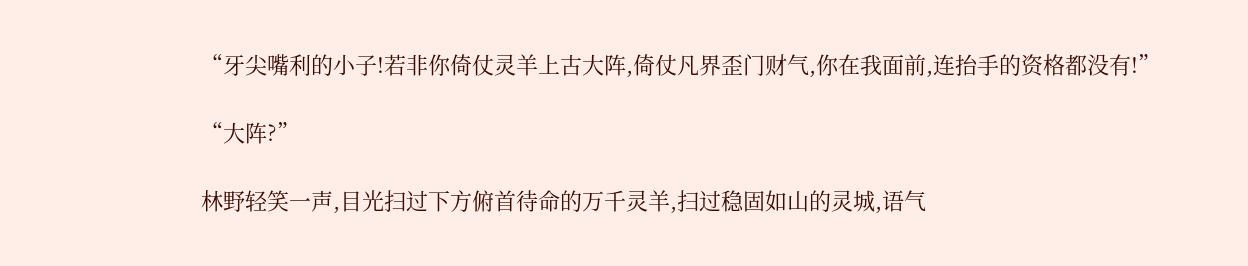“牙尖嘴利的小子!若非你倚仗灵羊上古大阵,倚仗凡界歪门财气,你在我面前,连抬手的资格都没有!”

“大阵?”

林野轻笑一声,目光扫过下方俯首待命的万千灵羊,扫过稳固如山的灵城,语气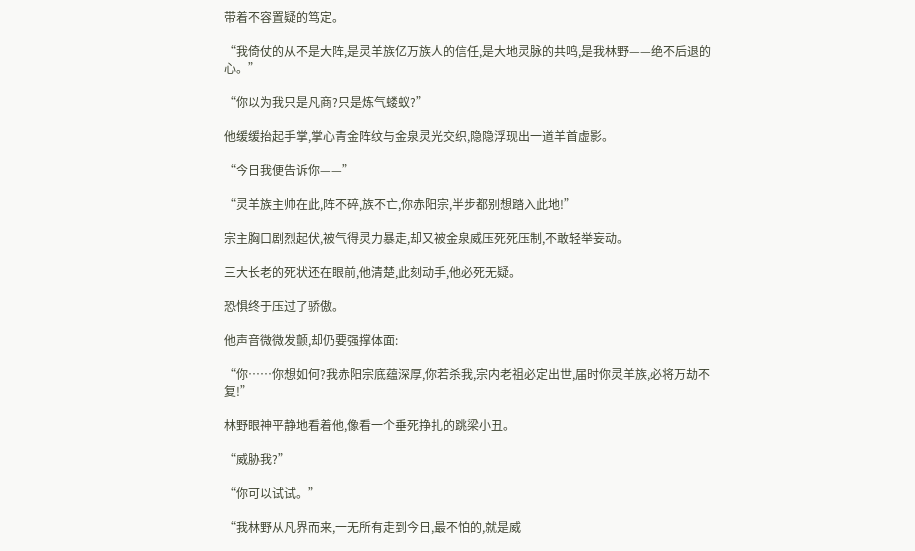带着不容置疑的笃定。

“我倚仗的从不是大阵,是灵羊族亿万族人的信任,是大地灵脉的共鸣,是我林野——绝不后退的心。”

“你以为我只是凡商?只是炼气蝼蚁?”

他缓缓抬起手掌,掌心青金阵纹与金泉灵光交织,隐隐浮现出一道羊首虚影。

“今日我便告诉你——”

“灵羊族主帅在此,阵不碎,族不亡,你赤阳宗,半步都别想踏入此地!”

宗主胸口剧烈起伏,被气得灵力暴走,却又被金泉威压死死压制,不敢轻举妄动。

三大长老的死状还在眼前,他清楚,此刻动手,他必死无疑。

恐惧终于压过了骄傲。

他声音微微发颤,却仍要强撑体面:

“你……你想如何?我赤阳宗底蕴深厚,你若杀我,宗内老祖必定出世,届时你灵羊族,必将万劫不复!”

林野眼神平静地看着他,像看一个垂死挣扎的跳梁小丑。

“威胁我?”

“你可以试试。”

“我林野从凡界而来,一无所有走到今日,最不怕的,就是威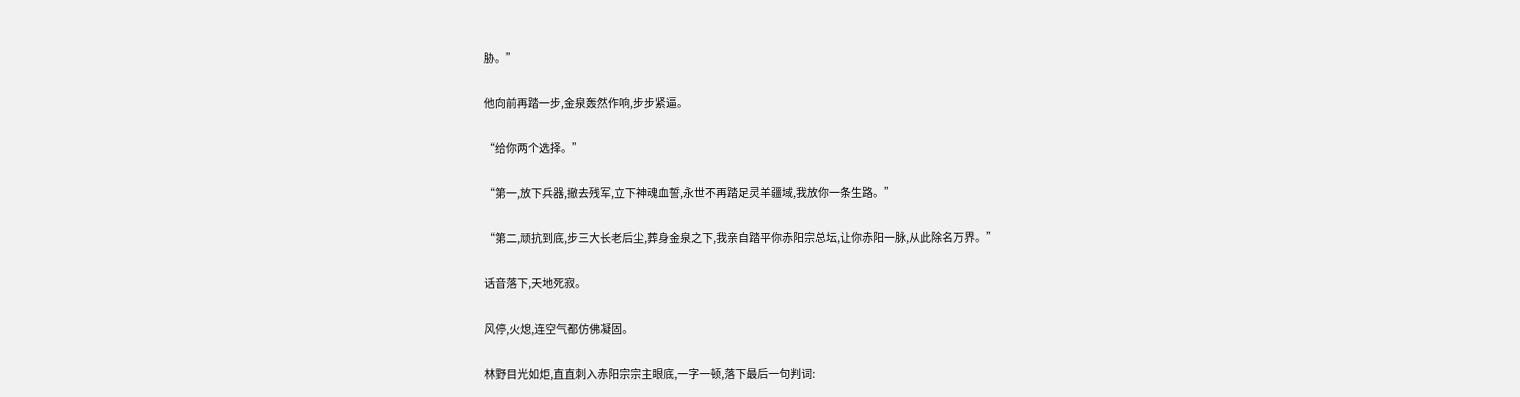胁。”

他向前再踏一步,金泉轰然作响,步步紧逼。

“给你两个选择。”

“第一,放下兵器,撤去残军,立下神魂血誓,永世不再踏足灵羊疆域,我放你一条生路。”

“第二,顽抗到底,步三大长老后尘,葬身金泉之下,我亲自踏平你赤阳宗总坛,让你赤阳一脉,从此除名万界。”

话音落下,天地死寂。

风停,火熄,连空气都仿佛凝固。

林野目光如炬,直直刺入赤阳宗宗主眼底,一字一顿,落下最后一句判词: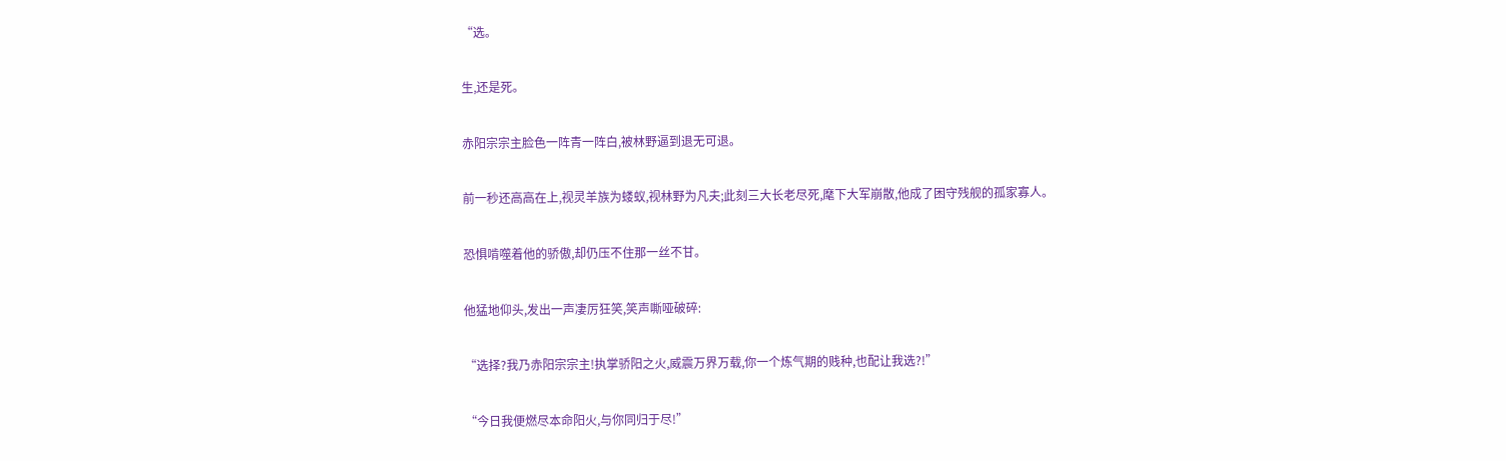“选。

生,还是死。

赤阳宗宗主脸色一阵青一阵白,被林野逼到退无可退。

前一秒还高高在上,视灵羊族为蝼蚁,视林野为凡夫;此刻三大长老尽死,麾下大军崩散,他成了困守残舰的孤家寡人。

恐惧啃噬着他的骄傲,却仍压不住那一丝不甘。

他猛地仰头,发出一声凄厉狂笑,笑声嘶哑破碎:

“选择?我乃赤阳宗宗主!执掌骄阳之火,威震万界万载,你一个炼气期的贱种,也配让我选?!”

“今日我便燃尽本命阳火,与你同归于尽!”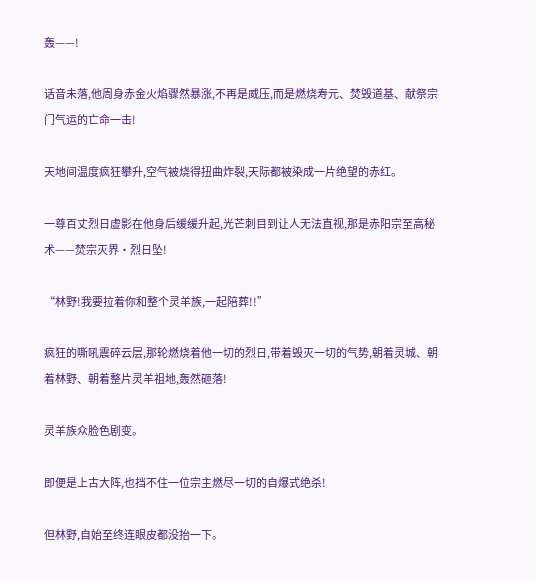轰——!

话音未落,他周身赤金火焰骤然暴涨,不再是威压,而是燃烧寿元、焚毁道基、献祭宗门气运的亡命一击!

天地间温度疯狂攀升,空气被烧得扭曲炸裂,天际都被染成一片绝望的赤红。

一尊百丈烈日虚影在他身后缓缓升起,光芒刺目到让人无法直视,那是赤阳宗至高秘术——焚宗灭界·烈日坠!

“林野!我要拉着你和整个灵羊族,一起陪葬!!”

疯狂的嘶吼震碎云层,那轮燃烧着他一切的烈日,带着毁灭一切的气势,朝着灵城、朝着林野、朝着整片灵羊祖地,轰然砸落!

灵羊族众脸色剧变。

即便是上古大阵,也挡不住一位宗主燃尽一切的自爆式绝杀!

但林野,自始至终连眼皮都没抬一下。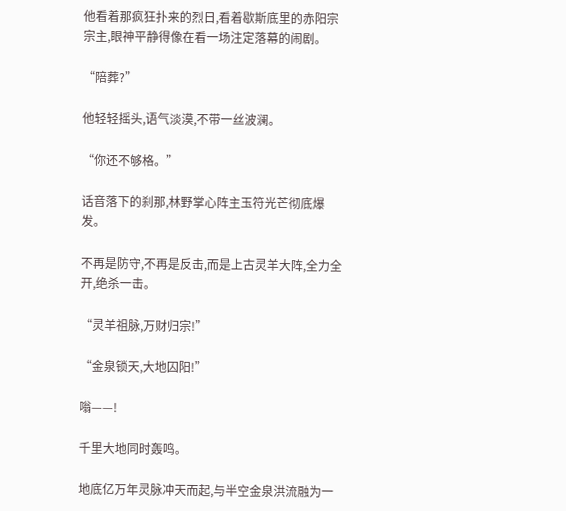他看着那疯狂扑来的烈日,看着歇斯底里的赤阳宗宗主,眼神平静得像在看一场注定落幕的闹剧。

“陪葬?”

他轻轻摇头,语气淡漠,不带一丝波澜。

“你还不够格。”

话音落下的刹那,林野掌心阵主玉符光芒彻底爆发。

不再是防守,不再是反击,而是上古灵羊大阵,全力全开,绝杀一击。

“灵羊祖脉,万财归宗!”

“金泉锁天,大地囚阳!”

嗡——!

千里大地同时轰鸣。

地底亿万年灵脉冲天而起,与半空金泉洪流融为一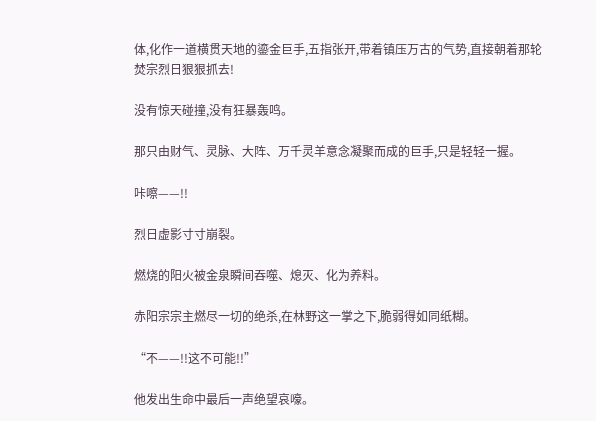体,化作一道横贯天地的鎏金巨手,五指张开,带着镇压万古的气势,直接朝着那轮焚宗烈日狠狠抓去!

没有惊天碰撞,没有狂暴轰鸣。

那只由财气、灵脉、大阵、万千灵羊意念凝聚而成的巨手,只是轻轻一握。

咔嚓——!!

烈日虚影寸寸崩裂。

燃烧的阳火被金泉瞬间吞噬、熄灭、化为养料。

赤阳宗宗主燃尽一切的绝杀,在林野这一掌之下,脆弱得如同纸糊。

“不——!!这不可能!!”

他发出生命中最后一声绝望哀嚎。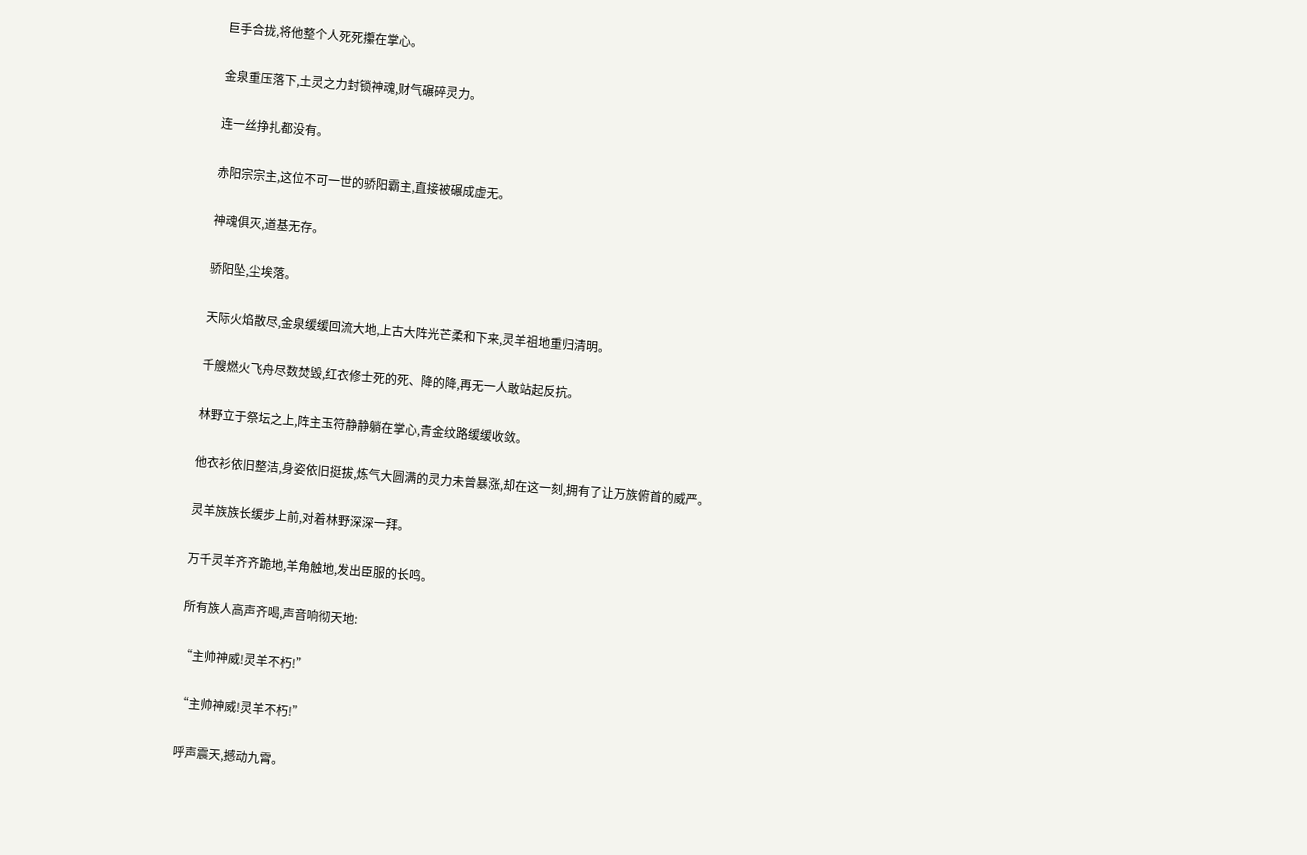巨手合拢,将他整个人死死攥在掌心。

金泉重压落下,土灵之力封锁神魂,财气碾碎灵力。

连一丝挣扎都没有。

赤阳宗宗主,这位不可一世的骄阳霸主,直接被碾成虚无。

神魂俱灭,道基无存。

骄阳坠,尘埃落。

天际火焰散尽,金泉缓缓回流大地,上古大阵光芒柔和下来,灵羊祖地重归清明。

千艘燃火飞舟尽数焚毁,红衣修士死的死、降的降,再无一人敢站起反抗。

林野立于祭坛之上,阵主玉符静静躺在掌心,青金纹路缓缓收敛。

他衣衫依旧整洁,身姿依旧挺拔,炼气大圆满的灵力未曾暴涨,却在这一刻,拥有了让万族俯首的威严。

灵羊族族长缓步上前,对着林野深深一拜。

万千灵羊齐齐跪地,羊角触地,发出臣服的长鸣。

所有族人高声齐喝,声音响彻天地:

“主帅神威!灵羊不朽!”

“主帅神威!灵羊不朽!”

呼声震天,撼动九霄。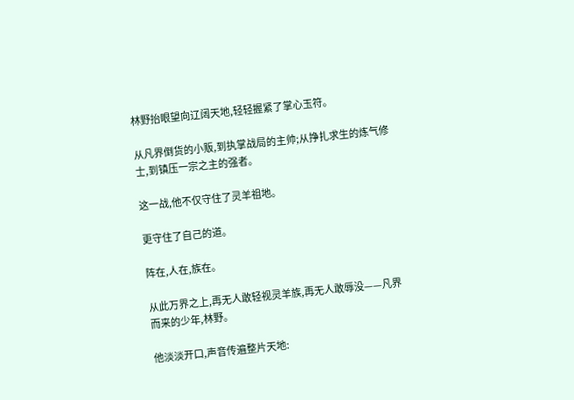林野抬眼望向辽阔天地,轻轻握紧了掌心玉符。

从凡界倒货的小贩,到执掌战局的主帅;从挣扎求生的炼气修士,到镇压一宗之主的强者。

这一战,他不仅守住了灵羊祖地。

更守住了自己的道。

阵在,人在,族在。

从此万界之上,再无人敢轻视灵羊族,再无人敢辱没——凡界而来的少年,林野。

他淡淡开口,声音传遍整片天地: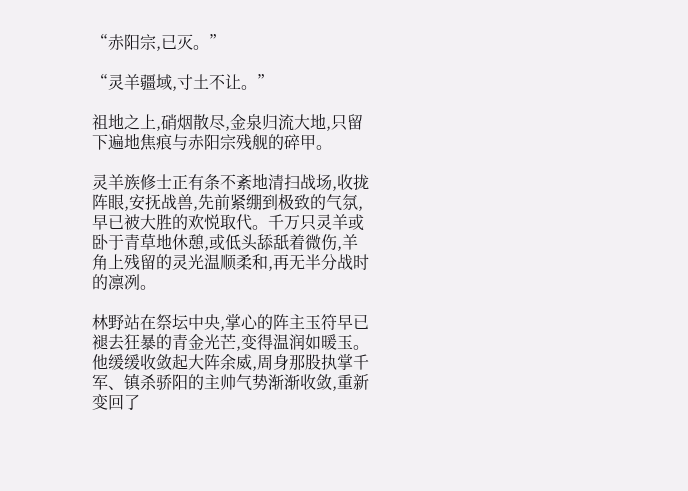“赤阳宗,已灭。”

“灵羊疆域,寸土不让。”

祖地之上,硝烟散尽,金泉归流大地,只留下遍地焦痕与赤阳宗残舰的碎甲。

灵羊族修士正有条不紊地清扫战场,收拢阵眼,安抚战兽,先前紧绷到极致的气氛,早已被大胜的欢悦取代。千万只灵羊或卧于青草地休憩,或低头舔舐着微伤,羊角上残留的灵光温顺柔和,再无半分战时的凛冽。

林野站在祭坛中央,掌心的阵主玉符早已褪去狂暴的青金光芒,变得温润如暖玉。他缓缓收敛起大阵余威,周身那股执掌千军、镇杀骄阳的主帅气势渐渐收敛,重新变回了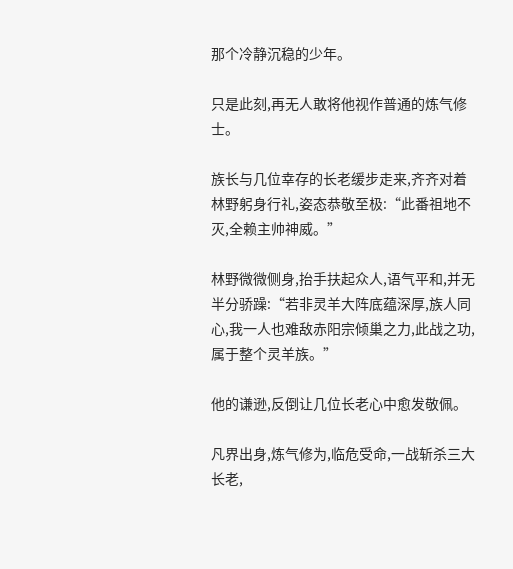那个冷静沉稳的少年。

只是此刻,再无人敢将他视作普通的炼气修士。

族长与几位幸存的长老缓步走来,齐齐对着林野躬身行礼,姿态恭敬至极:“此番祖地不灭,全赖主帅神威。”

林野微微侧身,抬手扶起众人,语气平和,并无半分骄躁:“若非灵羊大阵底蕴深厚,族人同心,我一人也难敌赤阳宗倾巢之力,此战之功,属于整个灵羊族。”

他的谦逊,反倒让几位长老心中愈发敬佩。

凡界出身,炼气修为,临危受命,一战斩杀三大长老,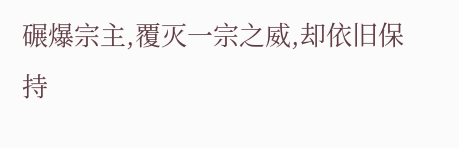碾爆宗主,覆灭一宗之威,却依旧保持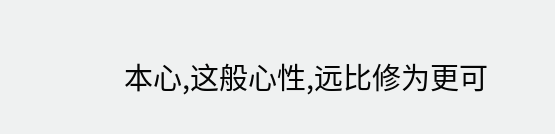本心,这般心性,远比修为更可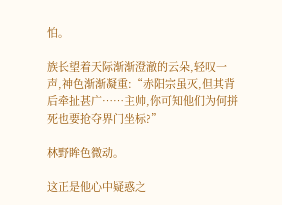怕。

族长望着天际渐渐澄澈的云朵,轻叹一声,神色渐渐凝重:“赤阳宗虽灭,但其背后牵扯甚广……主帅,你可知他们为何拼死也要抢夺界门坐标?”

林野眸色微动。

这正是他心中疑惑之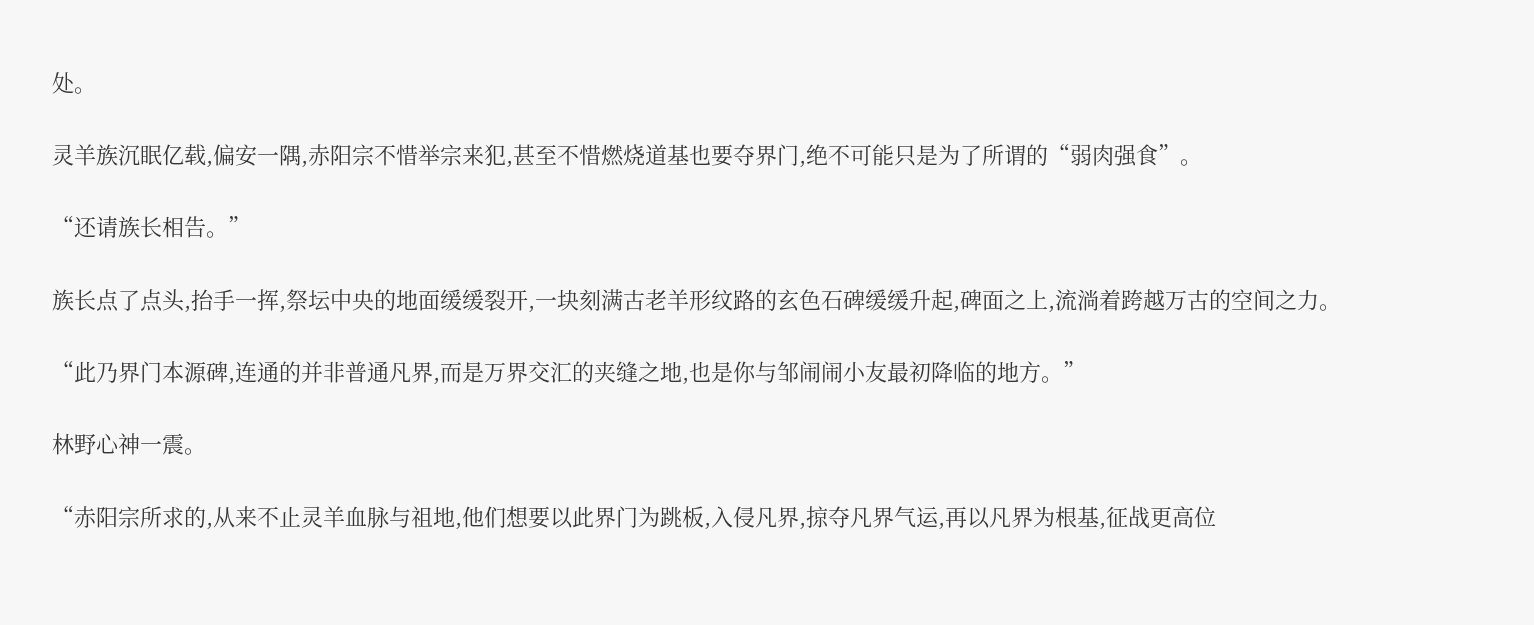处。

灵羊族沉眠亿载,偏安一隅,赤阳宗不惜举宗来犯,甚至不惜燃烧道基也要夺界门,绝不可能只是为了所谓的“弱肉强食”。

“还请族长相告。”

族长点了点头,抬手一挥,祭坛中央的地面缓缓裂开,一块刻满古老羊形纹路的玄色石碑缓缓升起,碑面之上,流淌着跨越万古的空间之力。

“此乃界门本源碑,连通的并非普通凡界,而是万界交汇的夹缝之地,也是你与邹闹闹小友最初降临的地方。”

林野心神一震。

“赤阳宗所求的,从来不止灵羊血脉与祖地,他们想要以此界门为跳板,入侵凡界,掠夺凡界气运,再以凡界为根基,征战更高位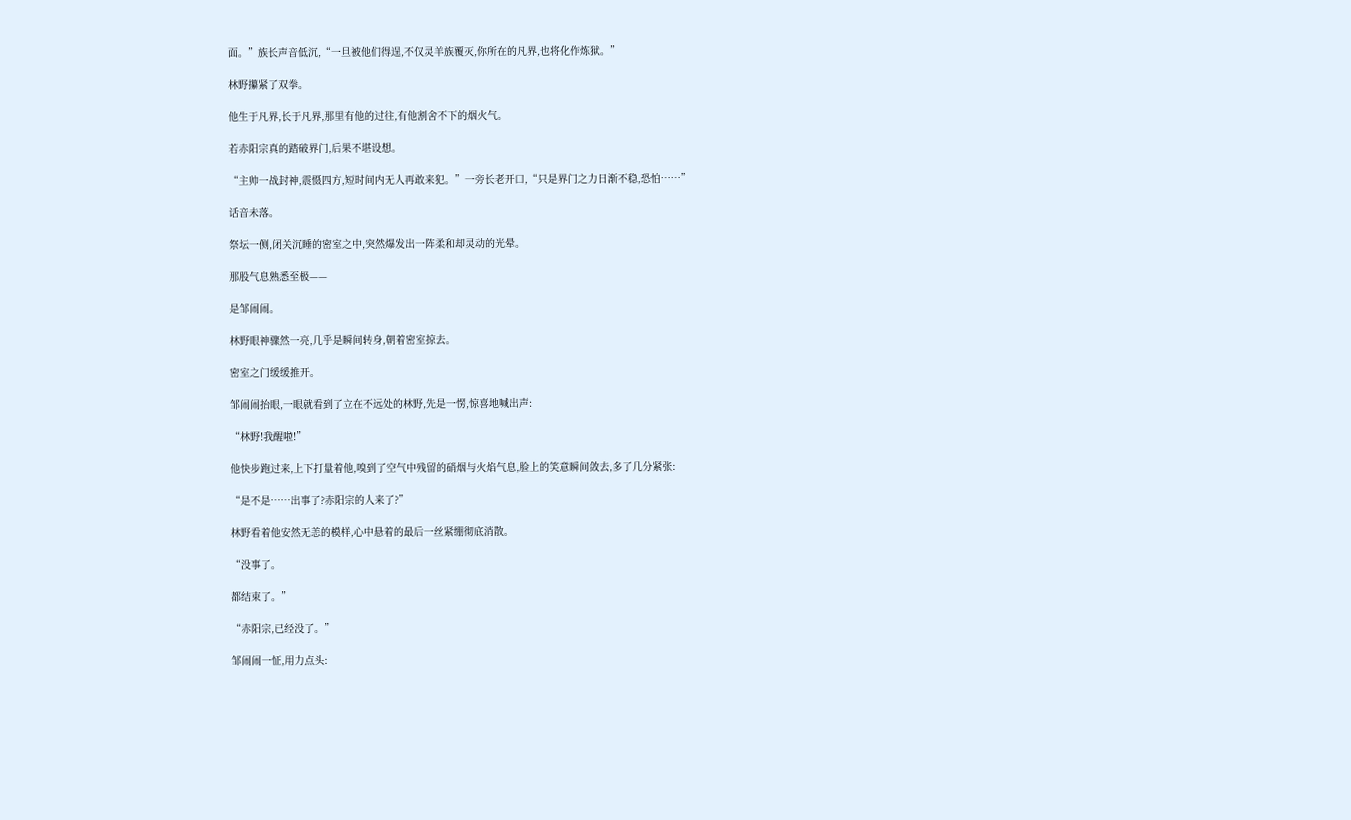面。”族长声音低沉,“一旦被他们得逞,不仅灵羊族覆灭,你所在的凡界,也将化作炼狱。”

林野攥紧了双拳。

他生于凡界,长于凡界,那里有他的过往,有他割舍不下的烟火气。

若赤阳宗真的踏破界门,后果不堪设想。

“主帅一战封神,震慑四方,短时间内无人再敢来犯。”一旁长老开口,“只是界门之力日渐不稳,恐怕……”

话音未落。

祭坛一侧,闭关沉睡的密室之中,突然爆发出一阵柔和却灵动的光晕。

那股气息熟悉至极——

是邹闹闹。

林野眼神骤然一亮,几乎是瞬间转身,朝着密室掠去。

密室之门缓缓推开。

邹闹闹抬眼,一眼就看到了立在不远处的林野,先是一愣,惊喜地喊出声:

“林野!我醒啦!”

他快步跑过来,上下打量着他,嗅到了空气中残留的硝烟与火焰气息,脸上的笑意瞬间敛去,多了几分紧张:

“是不是……出事了?赤阳宗的人来了?”

林野看着他安然无恙的模样,心中悬着的最后一丝紧绷彻底消散。

“没事了。

都结束了。”

“赤阳宗,已经没了。”

邹闹闹一怔,用力点头: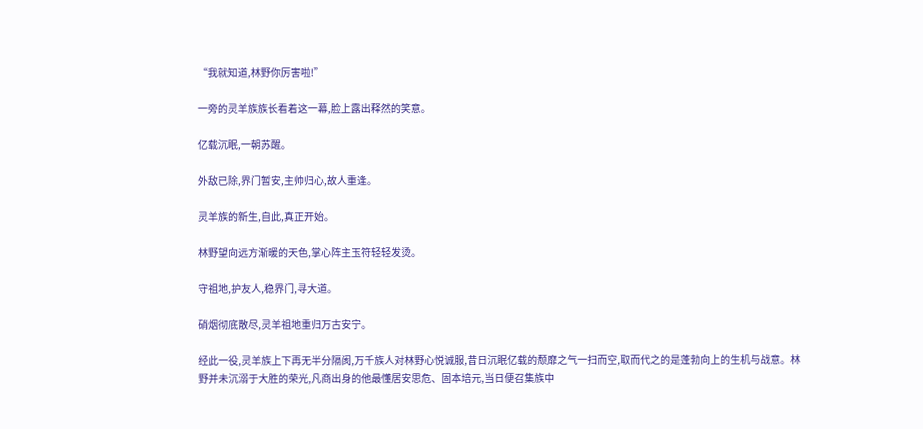“我就知道,林野你厉害啦!”

一旁的灵羊族族长看着这一幕,脸上露出释然的笑意。

亿载沉眠,一朝苏醒。

外敌已除,界门暂安,主帅归心,故人重逢。

灵羊族的新生,自此,真正开始。

林野望向远方渐暖的天色,掌心阵主玉符轻轻发烫。

守祖地,护友人,稳界门,寻大道。

硝烟彻底散尽,灵羊祖地重归万古安宁。

经此一役,灵羊族上下再无半分隔阂,万千族人对林野心悦诚服,昔日沉眠亿载的颓靡之气一扫而空,取而代之的是蓬勃向上的生机与战意。林野并未沉溺于大胜的荣光,凡商出身的他最懂居安思危、固本培元,当日便召集族中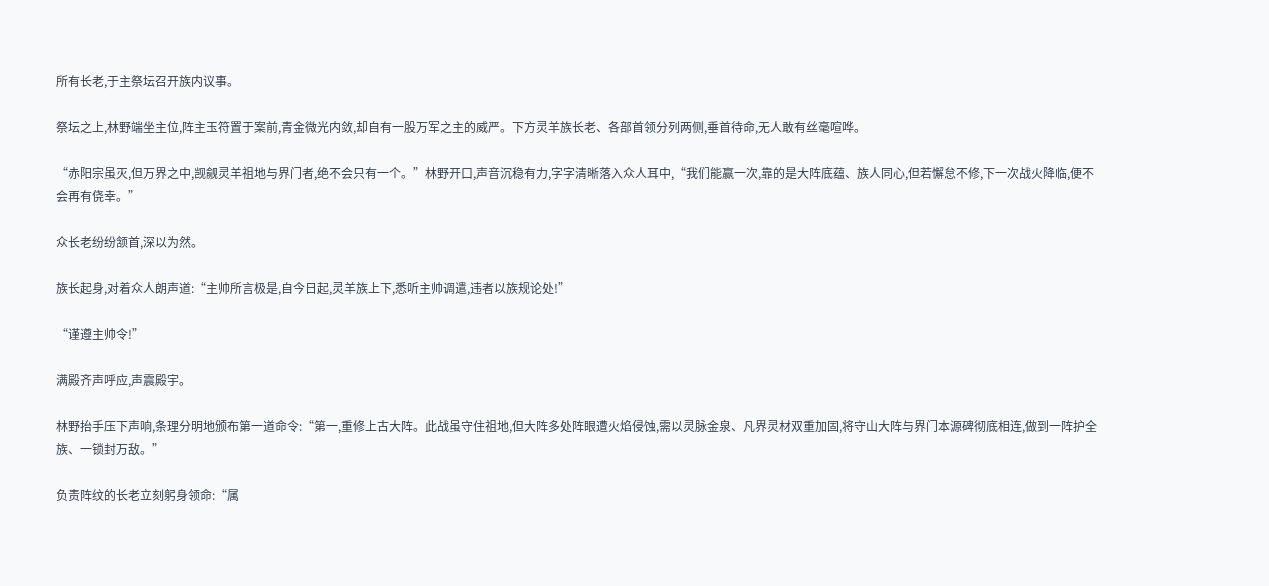所有长老,于主祭坛召开族内议事。

祭坛之上,林野端坐主位,阵主玉符置于案前,青金微光内敛,却自有一股万军之主的威严。下方灵羊族长老、各部首领分列两侧,垂首待命,无人敢有丝毫喧哗。

“赤阳宗虽灭,但万界之中,觊觎灵羊祖地与界门者,绝不会只有一个。”林野开口,声音沉稳有力,字字清晰落入众人耳中,“我们能赢一次,靠的是大阵底蕴、族人同心,但若懈怠不修,下一次战火降临,便不会再有侥幸。”

众长老纷纷颔首,深以为然。

族长起身,对着众人朗声道:“主帅所言极是,自今日起,灵羊族上下,悉听主帅调遣,违者以族规论处!”

“谨遵主帅令!”

满殿齐声呼应,声震殿宇。

林野抬手压下声响,条理分明地颁布第一道命令:“第一,重修上古大阵。此战虽守住祖地,但大阵多处阵眼遭火焰侵蚀,需以灵脉金泉、凡界灵材双重加固,将守山大阵与界门本源碑彻底相连,做到一阵护全族、一锁封万敌。”

负责阵纹的长老立刻躬身领命:“属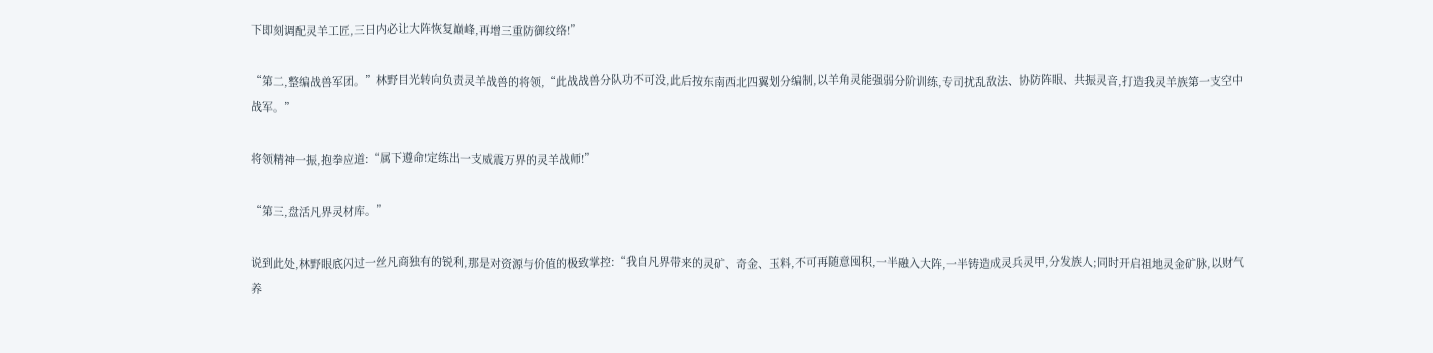下即刻调配灵羊工匠,三日内必让大阵恢复巅峰,再增三重防御纹络!”

“第二,整编战兽军团。”林野目光转向负责灵羊战兽的将领,“此战战兽分队功不可没,此后按东南西北四翼划分编制,以羊角灵能强弱分阶训练,专司扰乱敌法、协防阵眼、共振灵音,打造我灵羊族第一支空中战军。”

将领精神一振,抱拳应道:“属下遵命!定练出一支威震万界的灵羊战师!”

“第三,盘活凡界灵材库。”

说到此处,林野眼底闪过一丝凡商独有的锐利,那是对资源与价值的极致掌控:“我自凡界带来的灵矿、奇金、玉料,不可再随意囤积,一半融入大阵,一半铸造成灵兵灵甲,分发族人;同时开启祖地灵金矿脉,以财气养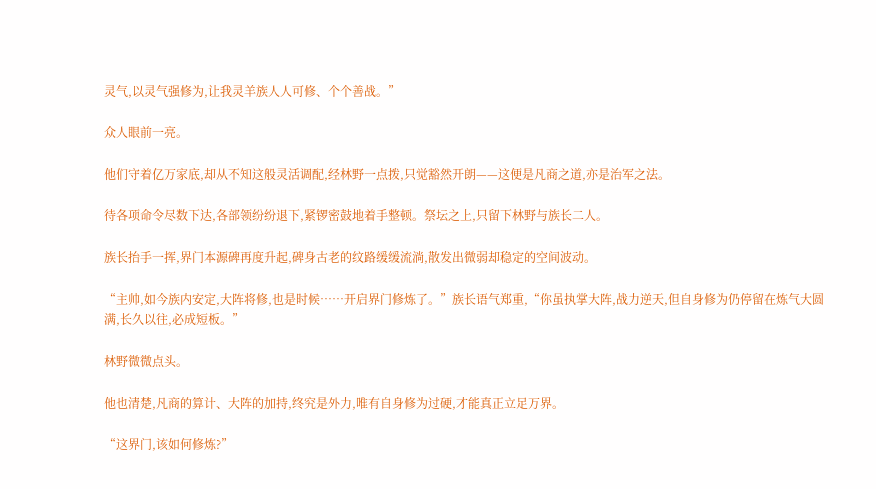灵气,以灵气强修为,让我灵羊族人人可修、个个善战。”

众人眼前一亮。

他们守着亿万家底,却从不知这般灵活调配,经林野一点拨,只觉豁然开朗——这便是凡商之道,亦是治军之法。

待各项命令尽数下达,各部领纷纷退下,紧锣密鼓地着手整顿。祭坛之上,只留下林野与族长二人。

族长抬手一挥,界门本源碑再度升起,碑身古老的纹路缓缓流淌,散发出微弱却稳定的空间波动。

“主帅,如今族内安定,大阵将修,也是时候……开启界门修炼了。”族长语气郑重,“你虽执掌大阵,战力逆天,但自身修为仍停留在炼气大圆满,长久以往,必成短板。”

林野微微点头。

他也清楚,凡商的算计、大阵的加持,终究是外力,唯有自身修为过硬,才能真正立足万界。

“这界门,该如何修炼?”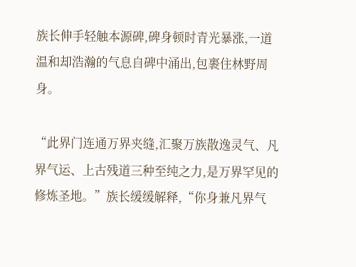族长伸手轻触本源碑,碑身顿时青光暴涨,一道温和却浩瀚的气息自碑中涌出,包裹住林野周身。

“此界门连通万界夹缝,汇聚万族散逸灵气、凡界气运、上古残道三种至纯之力,是万界罕见的修炼圣地。”族长缓缓解释,“你身兼凡界气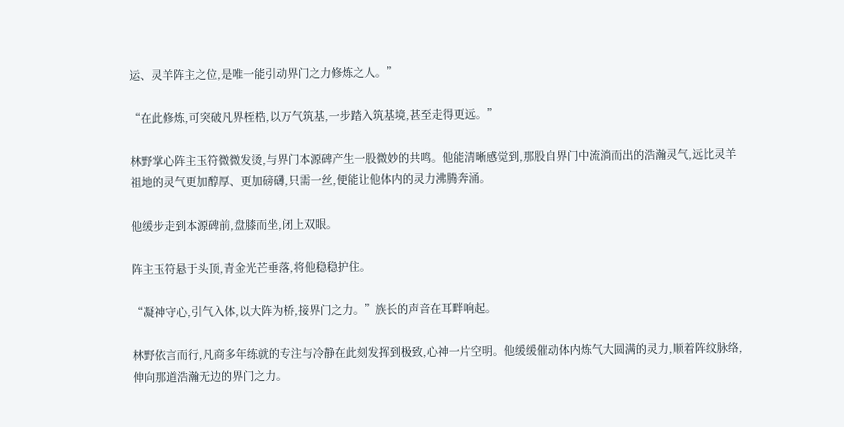运、灵羊阵主之位,是唯一能引动界门之力修炼之人。”

“在此修炼,可突破凡界桎梏,以万气筑基,一步踏入筑基境,甚至走得更远。”

林野掌心阵主玉符微微发烫,与界门本源碑产生一股微妙的共鸣。他能清晰感觉到,那股自界门中流淌而出的浩瀚灵气,远比灵羊祖地的灵气更加醇厚、更加磅礴,只需一丝,便能让他体内的灵力沸腾奔涌。

他缓步走到本源碑前,盘膝而坐,闭上双眼。

阵主玉符悬于头顶,青金光芒垂落,将他稳稳护住。

“凝神守心,引气入体,以大阵为桥,接界门之力。”族长的声音在耳畔响起。

林野依言而行,凡商多年练就的专注与冷静在此刻发挥到极致,心神一片空明。他缓缓催动体内炼气大圆满的灵力,顺着阵纹脉络,伸向那道浩瀚无边的界门之力。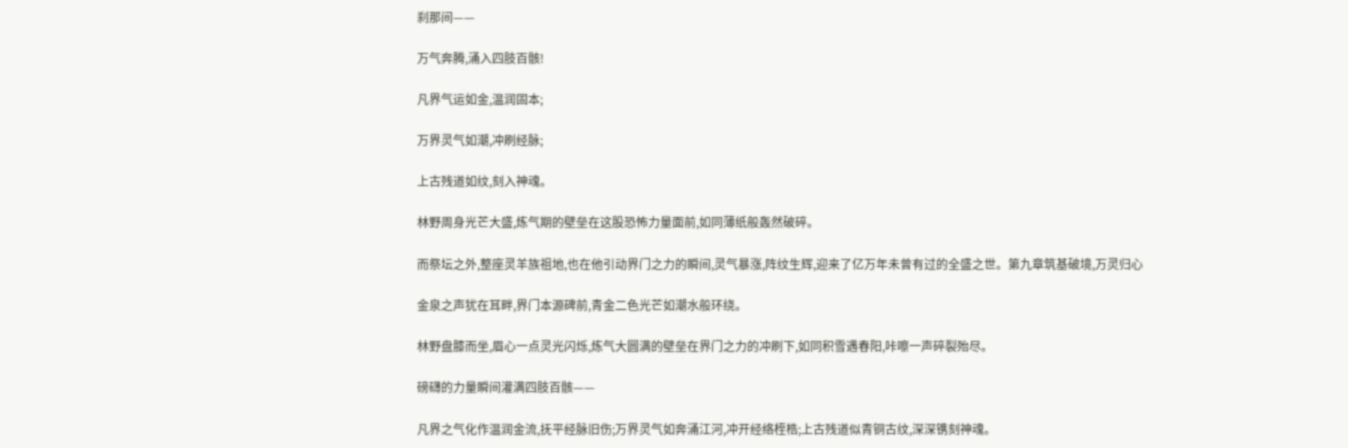刹那间——

万气奔腾,涌入四肢百骸!

凡界气运如金,温润固本;

万界灵气如潮,冲刷经脉;

上古残道如纹,刻入神魂。

林野周身光芒大盛,炼气期的壁垒在这股恐怖力量面前,如同薄纸般轰然破碎。

而祭坛之外,整座灵羊族祖地,也在他引动界门之力的瞬间,灵气暴涨,阵纹生辉,迎来了亿万年未曾有过的全盛之世。第九章筑基破境,万灵归心

金泉之声犹在耳畔,界门本源碑前,青金二色光芒如潮水般环绕。

林野盘膝而坐,眉心一点灵光闪烁,炼气大圆满的壁垒在界门之力的冲刷下,如同积雪遇春阳,咔嚓一声碎裂殆尽。

磅礴的力量瞬间灌满四肢百骸——

凡界之气化作温润金流,抚平经脉旧伤;万界灵气如奔涌江河,冲开经络桎梏;上古残道似青铜古纹,深深镌刻神魂。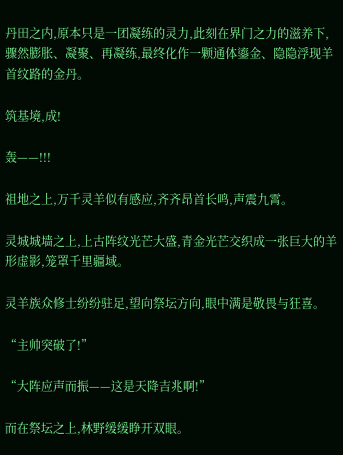丹田之内,原本只是一团凝练的灵力,此刻在界门之力的滋养下,骤然膨胀、凝聚、再凝练,最终化作一颗通体鎏金、隐隐浮现羊首纹路的金丹。

筑基境,成!

轰——!!!

祖地之上,万千灵羊似有感应,齐齐昂首长鸣,声震九霄。

灵城城墙之上,上古阵纹光芒大盛,青金光芒交织成一张巨大的羊形虚影,笼罩千里疆域。

灵羊族众修士纷纷驻足,望向祭坛方向,眼中满是敬畏与狂喜。

“主帅突破了!”

“大阵应声而振——这是天降吉兆啊!”

而在祭坛之上,林野缓缓睁开双眼。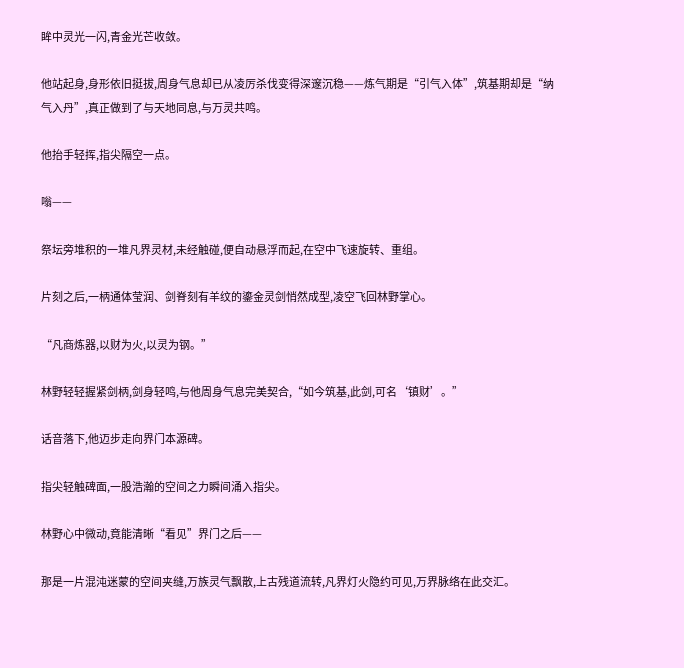眸中灵光一闪,青金光芒收敛。

他站起身,身形依旧挺拔,周身气息却已从凌厉杀伐变得深邃沉稳——炼气期是“引气入体”,筑基期却是“纳气入丹”,真正做到了与天地同息,与万灵共鸣。

他抬手轻挥,指尖隔空一点。

嗡——

祭坛旁堆积的一堆凡界灵材,未经触碰,便自动悬浮而起,在空中飞速旋转、重组。

片刻之后,一柄通体莹润、剑脊刻有羊纹的鎏金灵剑悄然成型,凌空飞回林野掌心。

“凡商炼器,以财为火,以灵为钢。”

林野轻轻握紧剑柄,剑身轻鸣,与他周身气息完美契合,“如今筑基,此剑,可名‘镇财’。”

话音落下,他迈步走向界门本源碑。

指尖轻触碑面,一股浩瀚的空间之力瞬间涌入指尖。

林野心中微动,竟能清晰“看见”界门之后——

那是一片混沌迷蒙的空间夹缝,万族灵气飘散,上古残道流转,凡界灯火隐约可见,万界脉络在此交汇。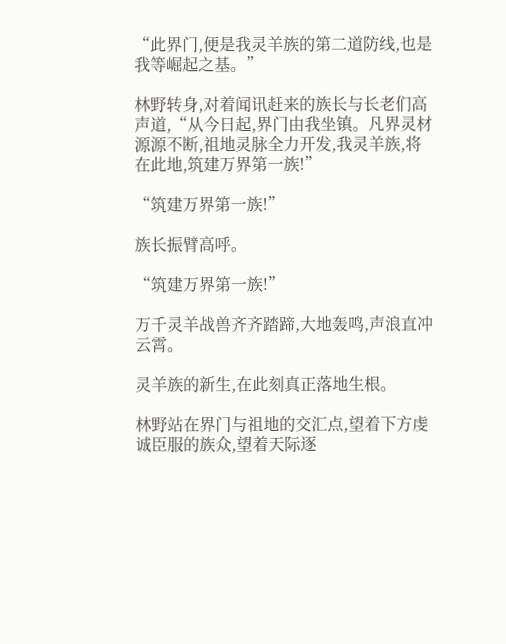“此界门,便是我灵羊族的第二道防线,也是我等崛起之基。”

林野转身,对着闻讯赶来的族长与长老们高声道,“从今日起,界门由我坐镇。凡界灵材源源不断,祖地灵脉全力开发,我灵羊族,将在此地,筑建万界第一族!”

“筑建万界第一族!”

族长振臂高呼。

“筑建万界第一族!”

万千灵羊战兽齐齐踏蹄,大地轰鸣,声浪直冲云霄。

灵羊族的新生,在此刻真正落地生根。

林野站在界门与祖地的交汇点,望着下方虔诚臣服的族众,望着天际逐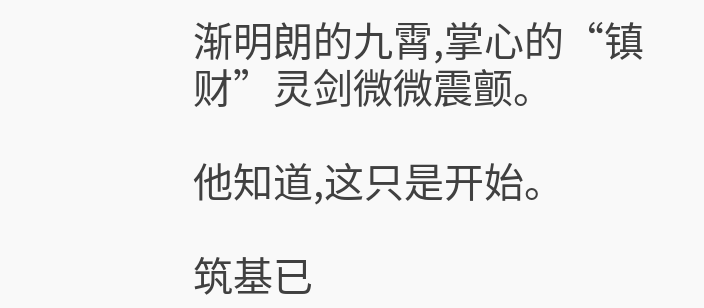渐明朗的九霄,掌心的“镇财”灵剑微微震颤。

他知道,这只是开始。

筑基已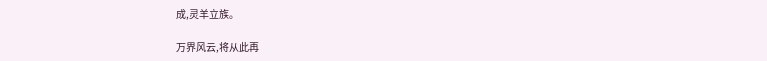成,灵羊立族。

万界风云,将从此再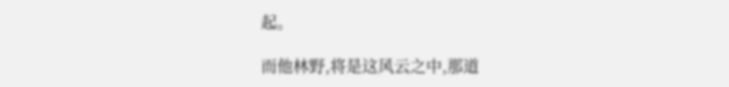起。

而他林野,将是这风云之中,那道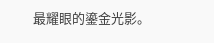最耀眼的鎏金光影。